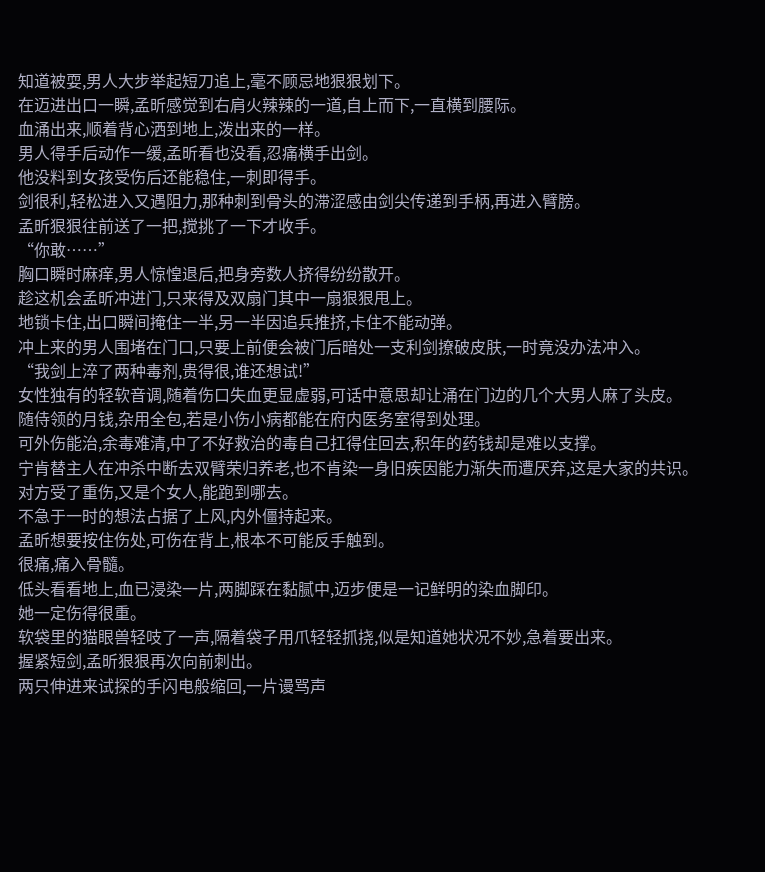知道被耍,男人大步举起短刀追上,毫不顾忌地狠狠划下。
在迈进出口一瞬,孟昕感觉到右肩火辣辣的一道,自上而下,一直横到腰际。
血涌出来,顺着背心洒到地上,泼出来的一样。
男人得手后动作一缓,孟昕看也没看,忍痛横手出剑。
他没料到女孩受伤后还能稳住,一刺即得手。
剑很利,轻松进入又遇阻力,那种刺到骨头的滞涩感由剑尖传递到手柄,再进入臂膀。
孟昕狠狠往前送了一把,搅挑了一下才收手。
“你敢……”
胸口瞬时麻痒,男人惊惶退后,把身旁数人挤得纷纷散开。
趁这机会孟昕冲进门,只来得及双扇门其中一扇狠狠甩上。
地锁卡住,出口瞬间掩住一半,另一半因追兵推挤,卡住不能动弹。
冲上来的男人围堵在门口,只要上前便会被门后暗处一支利剑撩破皮肤,一时竟没办法冲入。
“我剑上淬了两种毒剂,贵得很,谁还想试!”
女性独有的轻软音调,随着伤口失血更显虚弱,可话中意思却让涌在门边的几个大男人麻了头皮。
随侍领的月钱,杂用全包,若是小伤小病都能在府内医务室得到处理。
可外伤能治,余毒难清,中了不好救治的毒自己扛得住回去,积年的药钱却是难以支撑。
宁肯替主人在冲杀中断去双臂荣归养老,也不肯染一身旧疾因能力渐失而遭厌弃,这是大家的共识。
对方受了重伤,又是个女人,能跑到哪去。
不急于一时的想法占据了上风,内外僵持起来。
孟昕想要按住伤处,可伤在背上,根本不可能反手触到。
很痛,痛入骨髓。
低头看看地上,血已浸染一片,两脚踩在黏腻中,迈步便是一记鲜明的染血脚印。
她一定伤得很重。
软袋里的猫眼兽轻吱了一声,隔着袋子用爪轻轻抓挠,似是知道她状况不妙,急着要出来。
握紧短剑,孟昕狠狠再次向前刺出。
两只伸进来试探的手闪电般缩回,一片谩骂声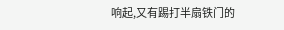响起,又有踢打半扇铁门的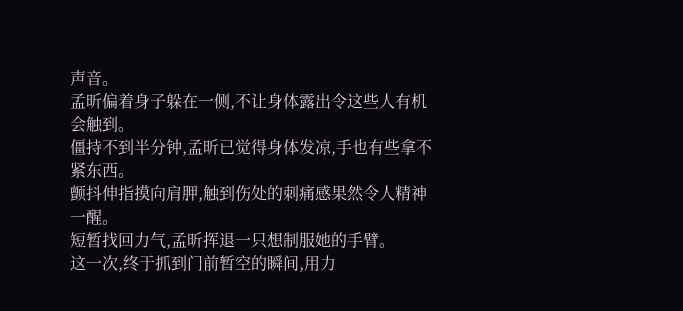声音。
孟昕偏着身子躲在一侧,不让身体露出令这些人有机会触到。
僵持不到半分钟,孟昕已觉得身体发凉,手也有些拿不紧东西。
颤抖伸指摸向肩胛,触到伤处的刺痛感果然令人精神一醒。
短暂找回力气,孟昕挥退一只想制服她的手臂。
这一次,终于抓到门前暂空的瞬间,用力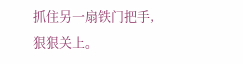抓住另一扇铁门把手,狠狠关上。